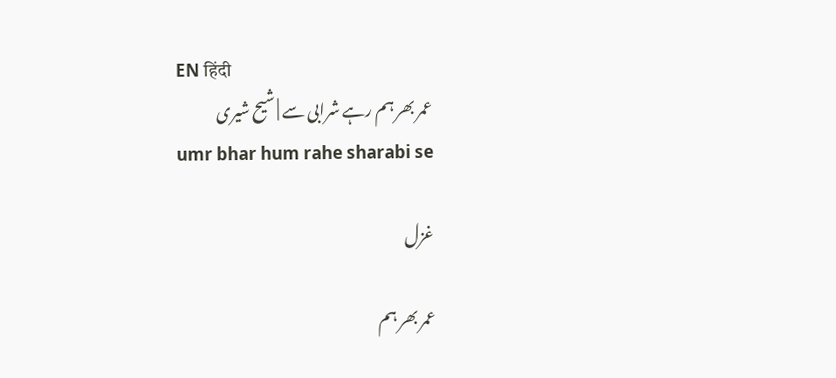EN हिंदी
عمر بھر ہم رہے شرابی سے | شیح شیری
umr bhar hum rahe sharabi se

غزل

عمر بھر ہم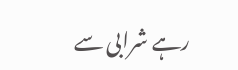رہے شرابی سے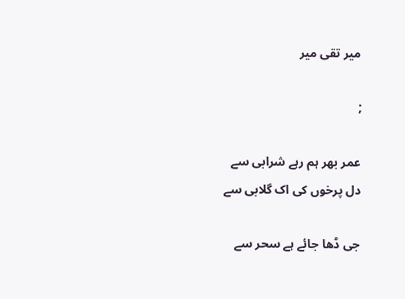میر تقی میر

;

عمر بھر ہم رہے شرابی سے
دل پرخوں کی اک گلابی سے

جی ڈھا جائے ہے سحر سے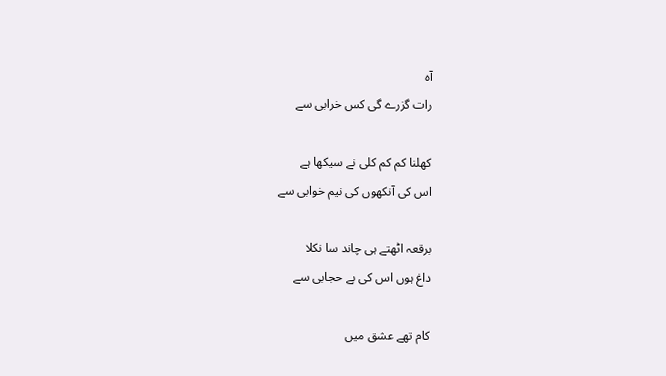آہ
رات گزرے گی کس خرابی سے

کھلنا کم کم کلی نے سیکھا ہے
اس کی آنکھوں کی نیم خوابی سے

برقعہ اٹھتے ہی چاند سا نکلا
داغ ہوں اس کی بے حجابی سے

کام تھے عشق میں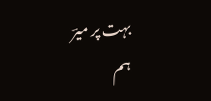بہت پر میرؔ
ہم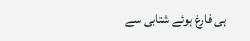ہی فارغ ہوئے شتابی سے